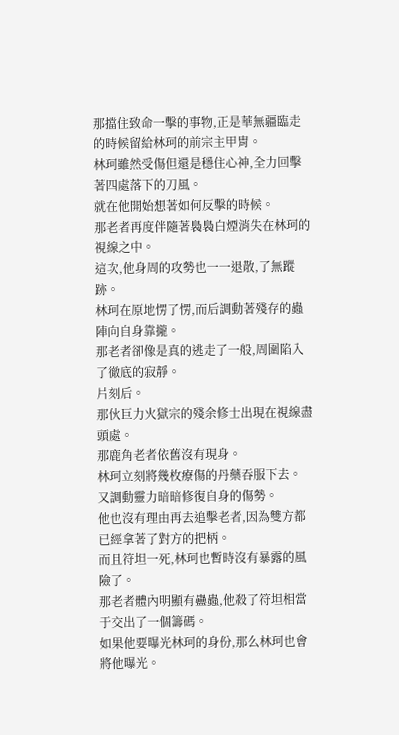那擋住致命一擊的事物,正是華無疆臨走的時候留給林珂的前宗主甲胄。
林珂雖然受傷但還是穩住心神,全力回擊著四處落下的刀風。
就在他開始想著如何反擊的時候。
那老者再度伴隨著裊裊白煙消失在林珂的視線之中。
這次,他身周的攻勢也一一退散,了無蹤跡。
林珂在原地愣了愣,而后調動著殘存的蟲陣向自身靠攏。
那老者卻像是真的逃走了一般,周圍陷入了徹底的寂靜。
片刻后。
那伙巨力火獄宗的殘余修士出現在視線盡頭處。
那鹿角老者依舊沒有現身。
林珂立刻將幾枚療傷的丹藥吞服下去。
又調動靈力暗暗修復自身的傷勢。
他也沒有理由再去追擊老者,因為雙方都已經拿著了對方的把柄。
而且符坦一死,林珂也暫時沒有暴露的風險了。
那老者體內明顯有蠱蟲,他殺了符坦相當于交出了一個籌碼。
如果他要曝光林珂的身份,那么林珂也會將他曝光。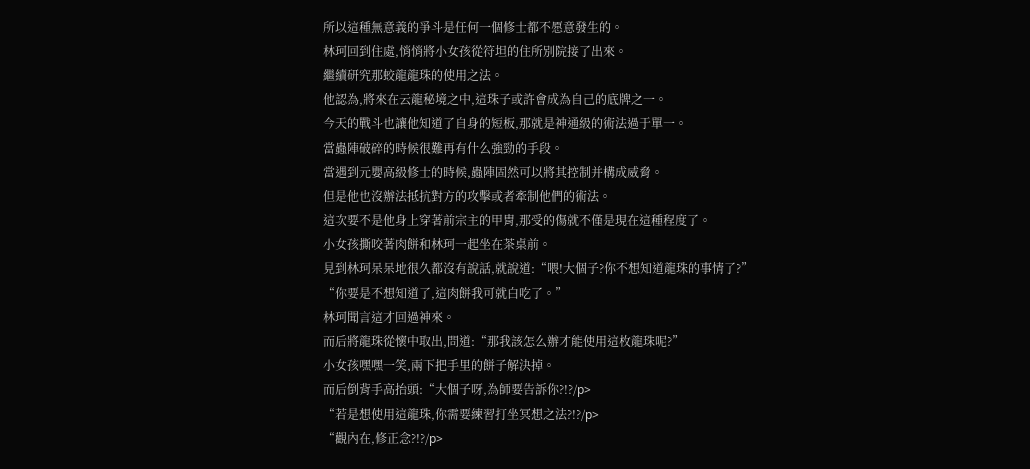所以這種無意義的爭斗是任何一個修士都不愿意發生的。
林珂回到住處,悄悄將小女孩從符坦的住所別院接了出來。
繼續研究那蛟龍龍珠的使用之法。
他認為,將來在云龍秘境之中,這珠子或許會成為自己的底牌之一。
今天的戰斗也讓他知道了自身的短板,那就是神通級的術法過于單一。
當蟲陣破碎的時候很難再有什么強勁的手段。
當遇到元嬰高級修士的時候,蟲陣固然可以將其控制并構成威脅。
但是他也沒辦法抵抗對方的攻擊或者牽制他們的術法。
這次要不是他身上穿著前宗主的甲胄,那受的傷就不僅是現在這種程度了。
小女孩撕咬著肉餅和林珂一起坐在茶桌前。
見到林珂呆呆地很久都沒有說話,就說道:“喂!大個子?你不想知道龍珠的事情了?”
“你要是不想知道了,這肉餅我可就白吃了。”
林珂聞言這才回過神來。
而后將龍珠從懷中取出,問道:“那我該怎么辦才能使用這枚龍珠呢?”
小女孩嘿嘿一笑,兩下把手里的餅子解決掉。
而后倒背手高抬頭:“大個子呀,為師要告訴你?!?/p>
“若是想使用這龍珠,你需要練習打坐冥想之法?!?/p>
“觀內在,修正念?!?/p>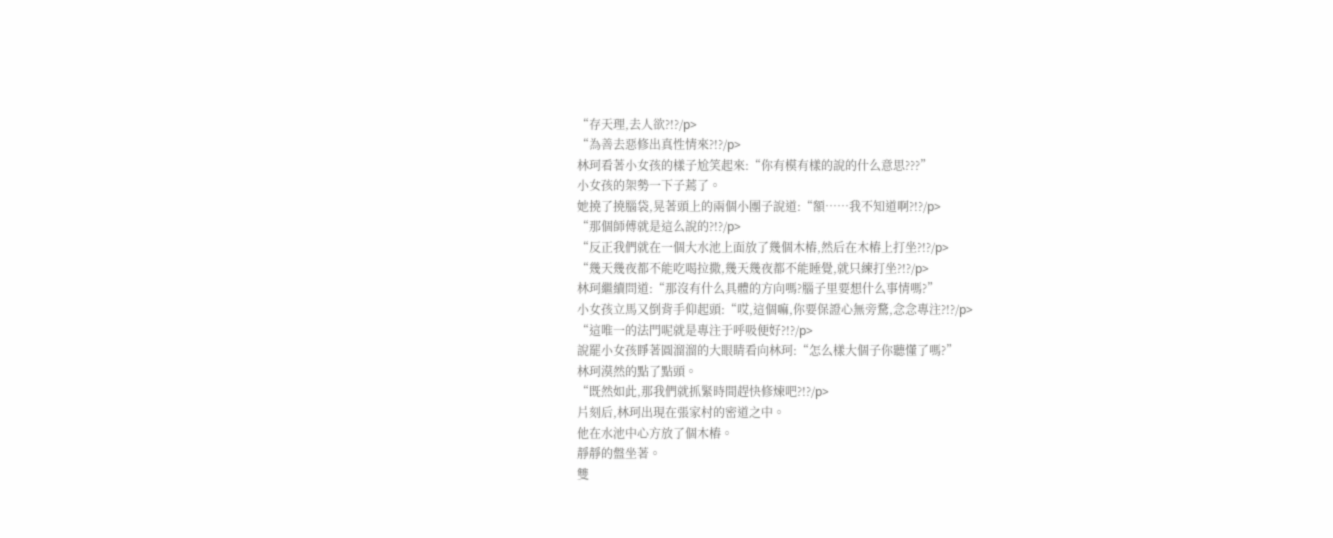“存天理,去人欲?!?/p>
“為善去惡修出真性情來?!?/p>
林珂看著小女孩的樣子尬笑起來:“你有模有樣的說的什么意思???”
小女孩的架勢一下子蔫了。
她撓了撓腦袋,晃著頭上的兩個小團子說道:“額……我不知道啊?!?/p>
“那個師傅就是這么說的?!?/p>
“反正我們就在一個大水池上面放了幾個木樁,然后在木樁上打坐?!?/p>
“幾天幾夜都不能吃喝拉撒,幾天幾夜都不能睡覺,就只練打坐?!?/p>
林珂繼續問道:“那沒有什么具體的方向嗎?腦子里要想什么事情嗎?”
小女孩立馬又倒背手仰起頭:“哎,這個嘛,你要保證心無旁騖,念念專注?!?/p>
“這唯一的法門呢就是專注于呼吸便好?!?/p>
說罷小女孩睜著圓溜溜的大眼睛看向林珂:“怎么樣大個子你聽懂了嗎?”
林珂漠然的點了點頭。
“既然如此,那我們就抓緊時間趕快修煉吧?!?/p>
片刻后,林珂出現在張家村的密道之中。
他在水池中心方放了個木樁。
靜靜的盤坐著。
雙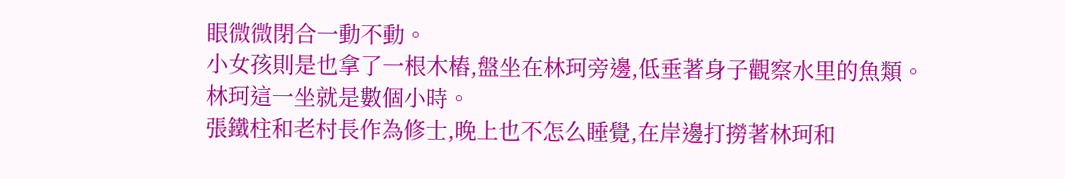眼微微閉合一動不動。
小女孩則是也拿了一根木樁,盤坐在林珂旁邊,低垂著身子觀察水里的魚類。
林珂這一坐就是數個小時。
張鐵柱和老村長作為修士,晚上也不怎么睡覺,在岸邊打撈著林珂和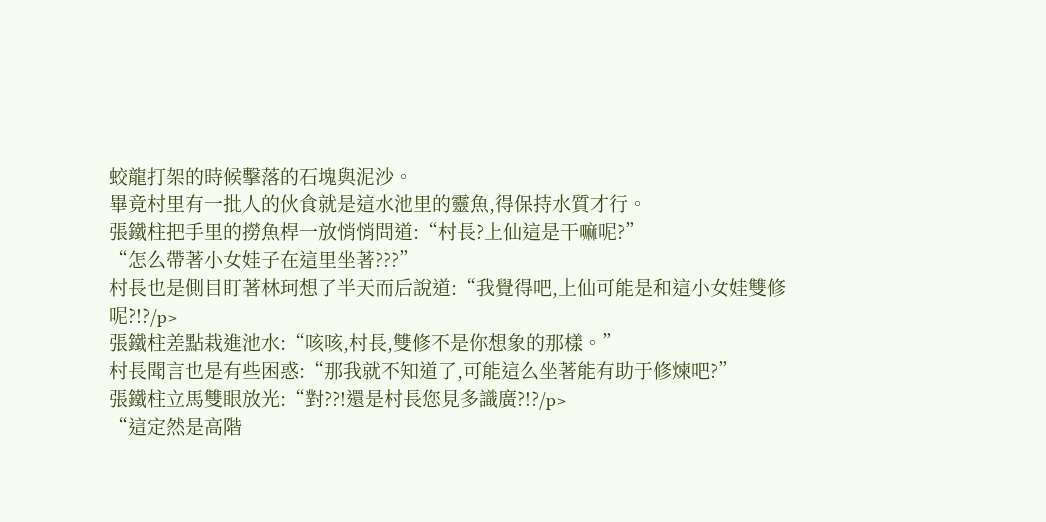蛟龍打架的時候擊落的石塊與泥沙。
畢竟村里有一批人的伙食就是這水池里的靈魚,得保持水質才行。
張鐵柱把手里的撈魚桿一放悄悄問道:“村長?上仙這是干嘛呢?”
“怎么帶著小女娃子在這里坐著???”
村長也是側目盯著林珂想了半天而后說道:“我覺得吧,上仙可能是和這小女娃雙修呢?!?/p>
張鐵柱差點栽進池水:“咳咳,村長,雙修不是你想象的那樣。”
村長聞言也是有些困惑:“那我就不知道了,可能這么坐著能有助于修煉吧?”
張鐵柱立馬雙眼放光:“對??!還是村長您見多識廣?!?/p>
“這定然是高階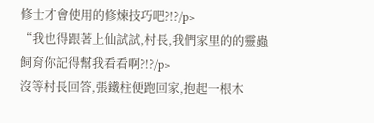修士才會使用的修煉技巧吧?!?/p>
“我也得跟著上仙試試,村長,我們家里的的靈蟲飼育你記得幫我看看啊?!?/p>
沒等村長回答,張鐵柱便跑回家,抱起一根木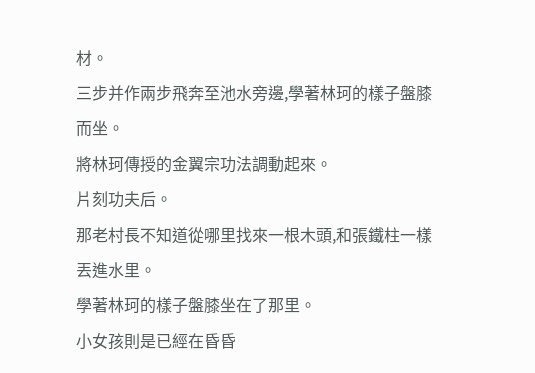材。
三步并作兩步飛奔至池水旁邊,學著林珂的樣子盤膝而坐。
將林珂傳授的金翼宗功法調動起來。
片刻功夫后。
那老村長不知道從哪里找來一根木頭,和張鐵柱一樣丟進水里。
學著林珂的樣子盤膝坐在了那里。
小女孩則是已經在昏昏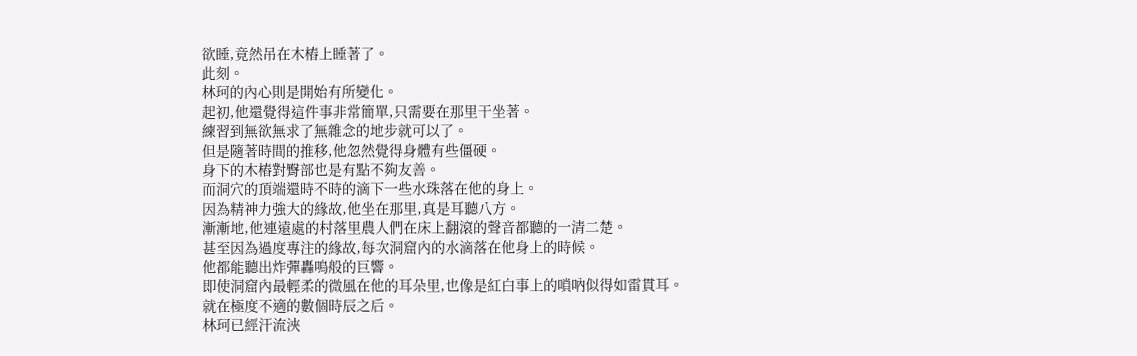欲睡,竟然吊在木樁上睡著了。
此刻。
林珂的內心則是開始有所變化。
起初,他還覺得這件事非常簡單,只需要在那里干坐著。
練習到無欲無求了無雜念的地步就可以了。
但是隨著時間的推移,他忽然覺得身體有些僵硬。
身下的木樁對臀部也是有點不夠友善。
而洞穴的頂端還時不時的滴下一些水珠落在他的身上。
因為精神力強大的緣故,他坐在那里,真是耳聽八方。
漸漸地,他連遠處的村落里農人們在床上翻滾的聲音都聽的一清二楚。
甚至因為過度專注的緣故,每次洞窟內的水滴落在他身上的時候。
他都能聽出炸彈轟鳴般的巨響。
即使洞窟內最輕柔的微風在他的耳朵里,也像是紅白事上的嗩吶似得如雷貫耳。
就在極度不適的數個時辰之后。
林珂已經汗流浹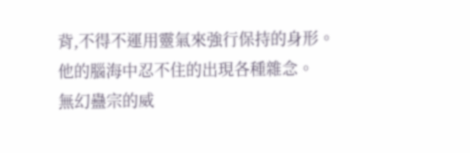背,不得不運用靈氣來強行保持的身形。
他的腦海中忍不住的出現各種雜念。
無幻蠱宗的威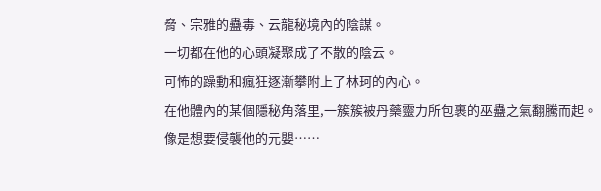脅、宗雅的蠱毒、云龍秘境內的陰謀。
一切都在他的心頭凝聚成了不散的陰云。
可怖的躁動和瘋狂逐漸攀附上了林珂的內心。
在他體內的某個隱秘角落里,一簇簇被丹藥靈力所包裹的巫蠱之氣翻騰而起。
像是想要侵襲他的元嬰……